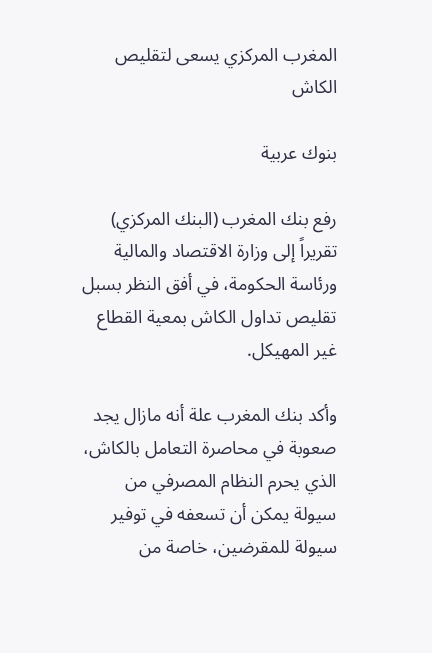المغرب المركزي يسعى لتقليص الكاش

بنوك عربية

رفع بنك المغرب (البنك المركزي) تقريراً إلى وزارة الاقتصاد والمالية ورئاسة الحكومة، في أفق النظر بسبل تقليص تداول الكاش بمعية القطاع غير المهيكل.

وأكد بنك المغرب علة أنه مازال يجد صعوبة في محاصرة التعامل بالكاش، الذي يحرم النظام المصرفي من سيولة يمكن أن تسعفه في توفير سيولة للمقرضين، خاصة من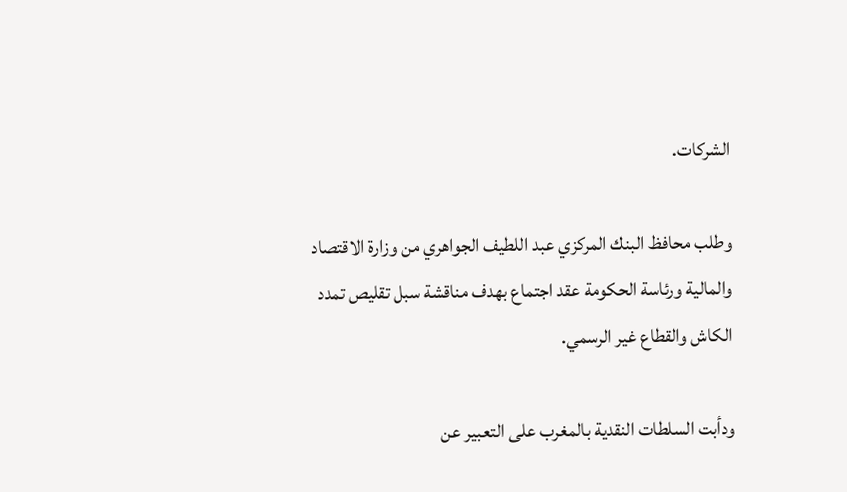الشركات.

وطلب محافظ البنك المركزي عبد اللطيف الجواهري من وزارة الاقتصاد والمالية ورئاسة الحكومة عقد اجتماع بهدف مناقشة سبل تقليص تمدد الكاش والقطاع غير الرسمي.

ودأبت السلطات النقدية بالمغرب على التعبير عن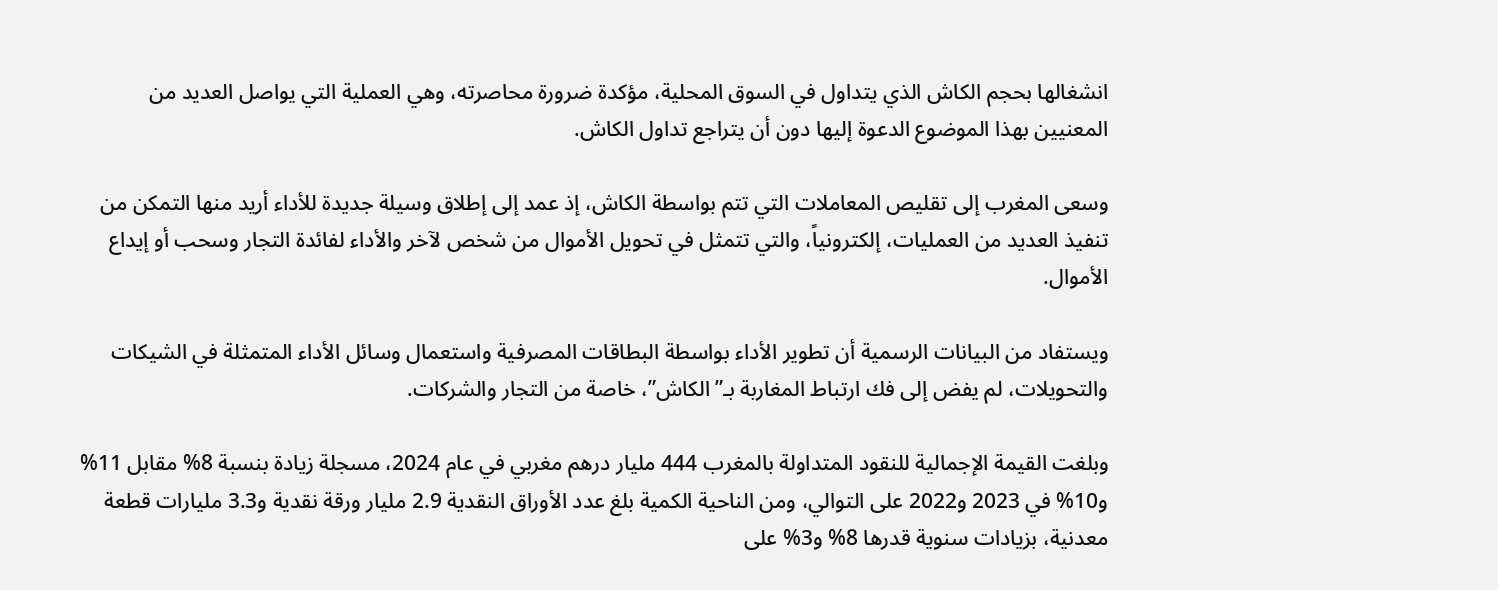انشغالها بحجم الكاش الذي يتداول في السوق المحلية، مؤكدة ضرورة محاصرته، وهي العملية التي يواصل العديد من المعنيين بهذا الموضوع الدعوة إليها دون أن يتراجع تداول الكاش.

وسعى المغرب إلى تقليص المعاملات التي تتم بواسطة الكاش، إذ عمد إلى إطلاق وسيلة جديدة للأداء أريد منها التمكن من تنفيذ العديد من العمليات، إلكترونياً، والتي تتمثل في تحويل الأموال من شخص لآخر والأداء لفائدة التجار وسحب أو إيداع الأموال.

ويستفاد من البيانات الرسمية أن تطوير الأداء بواسطة البطاقات المصرفية واستعمال وسائل الأداء المتمثلة في الشيكات والتحويلات، لم يفض إلى فك ارتباط المغاربة بـ”الكاش”، خاصة من التجار والشركات.

وبلغت القيمة الإجمالية للنقود المتداولة بالمغرب 444 مليار درهم مغربي في عام 2024، مسجلة زيادة بنسبة 8% مقابل 11% و10% في 2023 و2022 على التوالي، ومن الناحية الكمية بلغ عدد الأوراق النقدية 2.9 مليار ورقة نقدية و3.3 مليارات قطعة معدنية، بزيادات سنوية قدرها 8% و3% على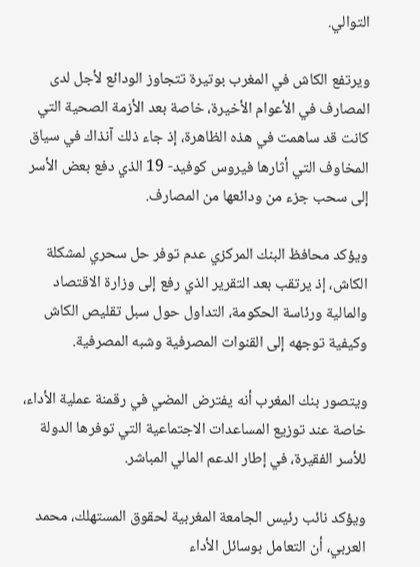التوالي.

ويرتفع الكاش في المغرب بوتيرة تتجاوز الودائع لأجل لدى المصارف في الأعوام الأخيرة، خاصة بعد الأزمة الصحية التي كانت قد ساهمت في هذه الظاهرة، إذ جاء ذلك آنذاك في سياق المخاوف التي أثارها فيروس كوفيد- 19 الذي دفع بعض الأسر إلى سحب جزء من ودائعها من المصارف.

ويؤكد محافظ البنك المركزي عدم توفر حل سحري لمشكلة الكاش، إذ يرتقب بعد التقرير الذي رفع إلى وزارة الاقتصاد والمالية ورئاسة الحكومة، التداول حول سبل تقليص الكاش وكيفية توجهه إلى القنوات المصرفية وشبه المصرفية.

ويتصور بنك المغرب أنه يفترض المضي في رقمنة عملية الأداء، خاصة عند توزيع المساعدات الاجتماعية التي توفرها الدولة للأسر الفقيرة، في إطار الدعم المالي المباشر.

ويؤكد نائب رئيس الجامعة المغربية لحقوق المستهلك، محمد العربي، أن التعامل بوسائل الأداء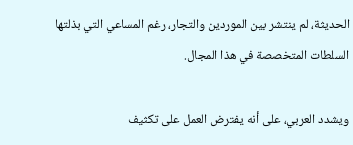الحديثة، لم ينتشر بين الموردين والتجار، رغم المساعي التي بذلتها السلطات المتخصصة في هذا المجال.

ويشدد العربي، على أنه يفترض العمل على تكثيف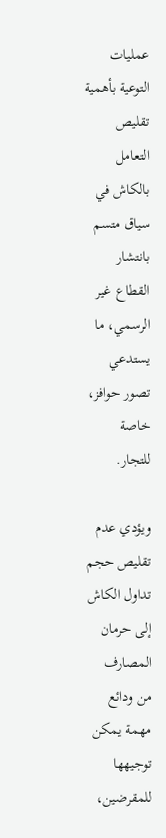عمليات التوعية بأهمية تقليص التعامل بالكاش في سياق متسم بانتشار القطاع غير الرسمي، ما يستدعي تصور حوافز، خاصة للتجار.

ويؤدي عدم تقليص حجم تداول الكاش إلى حرمان المصارف من ودائع مهمة يمكن توجيهها للمقرضين،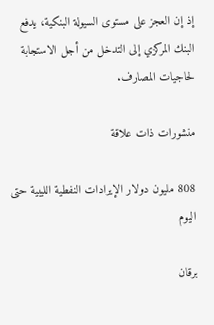إذ إن العجز على مستوى السيولة البنكية، يدفع البنك المركزي إلى التدخل من أجل الاستجابة لحاجيات المصارف.

منشورات ذات علاقة

808 مليون دولار الإيرادات النفطية الليبية حتى اليوم

برقان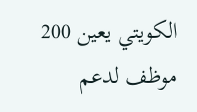الكويتي يعين 200 موظف لدعم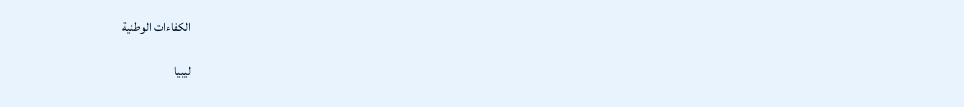الكفاءات الوطنية

ليبيا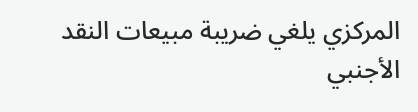المركزي يلغي ضريبة مبيعات النقد الأجنبي